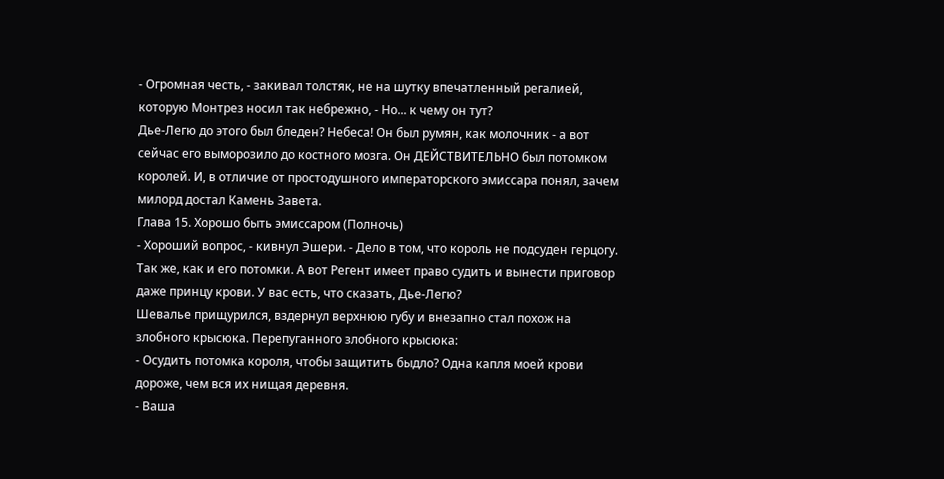- Огромная честь, - закивал толстяк, не на шутку впечатленный регалией, которую Монтрез носил так небрежно, - Но... к чему он тут?
Дье-Легю до этого был бледен? Небеса! Он был румян, как молочник - а вот сейчас его выморозило до костного мозга. Он ДЕЙСТВИТЕЛЬНО был потомком королей. И, в отличие от простодушного императорского эмиссара понял, зачем милорд достал Камень Завета.
Глава 15. Хорошо быть эмиссаром (Полночь)
- Хороший вопрос, - кивнул Эшери. - Дело в том, что король не подсуден герцогу. Так же, как и его потомки. А вот Регент имеет право судить и вынести приговор даже принцу крови. У вас есть, что сказать, Дье-Легю?
Шевалье прищурился, вздернул верхнюю губу и внезапно стал похож на злобного крысюка. Перепуганного злобного крысюка:
- Осудить потомка короля, чтобы защитить быдло? Одна капля моей крови дороже, чем вся их нищая деревня.
- Ваша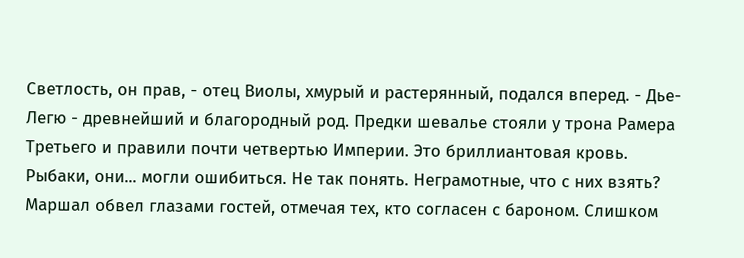Светлость, он прав, - отец Виолы, хмурый и растерянный, подался вперед. - Дье-Легю - древнейший и благородный род. Предки шевалье стояли у трона Рамера Третьего и правили почти четвертью Империи. Это бриллиантовая кровь. Рыбаки, они... могли ошибиться. Не так понять. Неграмотные, что с них взять?
Маршал обвел глазами гостей, отмечая тех, кто согласен с бароном. Слишком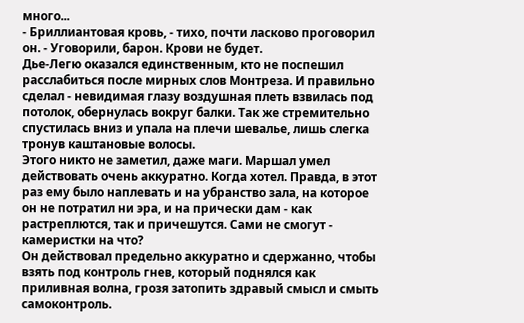много...
- Бриллиантовая кровь, - тихо, почти ласково проговорил он. - Уговорили, барон. Крови не будет.
Дье-Легю оказался единственным, кто не поспешил расслабиться после мирных слов Монтреза. И правильно сделал - невидимая глазу воздушная плеть взвилась под потолок, обернулась вокруг балки. Так же стремительно спустилась вниз и упала на плечи шевалье, лишь слегка тронув каштановые волосы.
Этого никто не заметил, даже маги. Маршал умел действовать очень аккуратно. Когда хотел. Правда, в этот раз ему было наплевать и на убранство зала, на которое он не потратил ни эра, и на прически дам - как растреплются, так и причешутся. Сами не смогут - камеристки на что?
Он действовал предельно аккуратно и сдержанно, чтобы взять под контроль гнев, который поднялся как приливная волна, грозя затопить здравый смысл и смыть самоконтроль.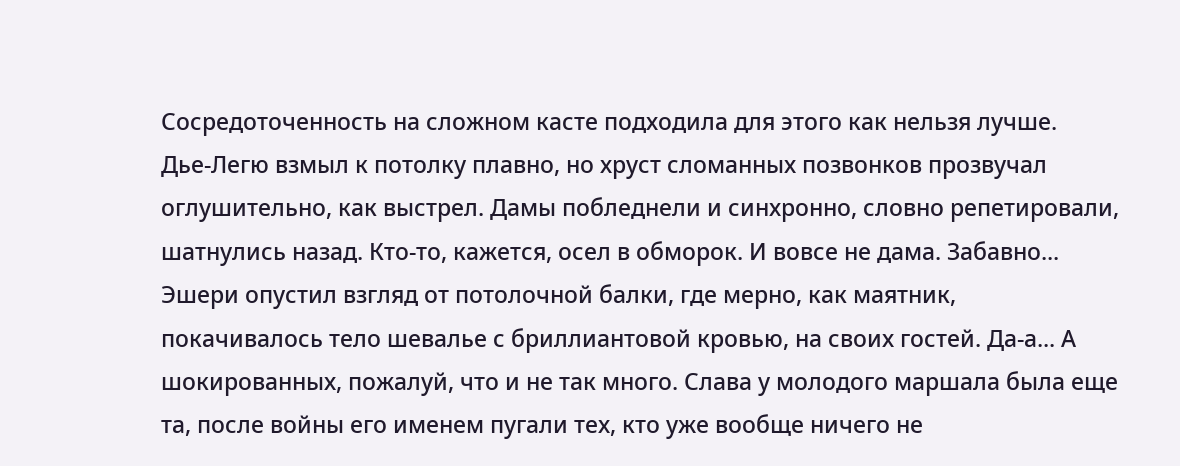Сосредоточенность на сложном касте подходила для этого как нельзя лучше.
Дье-Легю взмыл к потолку плавно, но хруст сломанных позвонков прозвучал оглушительно, как выстрел. Дамы побледнели и синхронно, словно репетировали, шатнулись назад. Кто-то, кажется, осел в обморок. И вовсе не дама. Забавно...
Эшери опустил взгляд от потолочной балки, где мерно, как маятник, покачивалось тело шевалье с бриллиантовой кровью, на своих гостей. Да-а... А шокированных, пожалуй, что и не так много. Слава у молодого маршала была еще та, после войны его именем пугали тех, кто уже вообще ничего не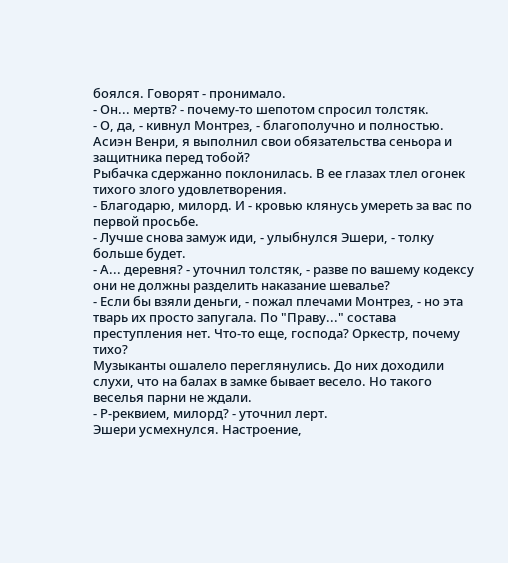боялся. Говорят - пронимало.
- Он... мертв? - почему-то шепотом спросил толстяк.
- О, да, - кивнул Монтрез, - благополучно и полностью. Асиэн Венри, я выполнил свои обязательства сеньора и защитника перед тобой?
Рыбачка сдержанно поклонилась. В ее глазах тлел огонек тихого злого удовлетворения.
- Благодарю, милорд. И - кровью клянусь умереть за вас по первой просьбе.
- Лучше снова замуж иди, - улыбнулся Эшери, - толку больше будет.
- А... деревня? - уточнил толстяк, - разве по вашему кодексу они не должны разделить наказание шевалье?
- Если бы взяли деньги, - пожал плечами Монтрез, - но эта тварь их просто запугала. По "Праву..." состава преступления нет. Что-то еще, господа? Оркестр, почему тихо?
Музыканты ошалело переглянулись. До них доходили слухи, что на балах в замке бывает весело. Но такого веселья парни не ждали.
- Р-реквием, милорд? - уточнил лерт.
Эшери усмехнулся. Настроение,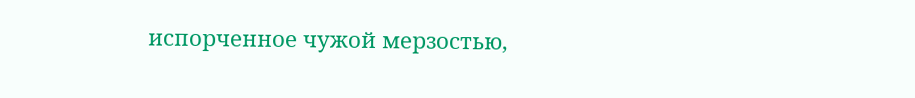испорченное чужой мерзостью,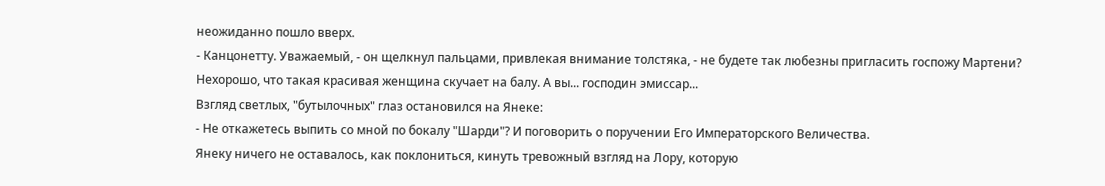неожиданно пошло вверх.
- Канцонетту. Уважаемый, - он щелкнул пальцами, привлекая внимание толстяка, - не будете так любезны пригласить госпожу Мартени? Нехорошо, что такая красивая женщина скучает на балу. А вы... господин эмиссар...
Взгляд светлых, "бутылочных" глаз остановился на Янеке:
- Не откажетесь выпить со мной по бокалу "Шарди"? И поговорить о поручении Его Императорского Величества.
Янеку ничего не оставалось, как поклониться, кинуть тревожный взгляд на Лору, которую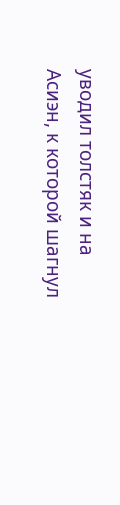уводил толстяк и на Асиэн, к которой шагнул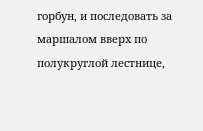горбун, и последовать за маршалом вверх по полукруглой лестнице,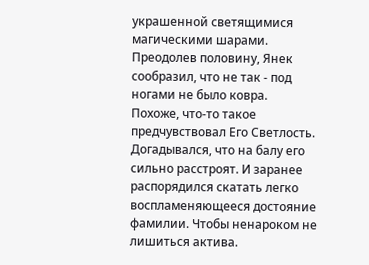украшенной светящимися магическими шарами. Преодолев половину, Янек сообразил, что не так - под ногами не было ковра.
Похоже, что-то такое предчувствовал Его Светлость. Догадывался, что на балу его сильно расстроят. И заранее распорядился скатать легко воспламеняющееся достояние фамилии. Чтобы ненароком не лишиться актива.